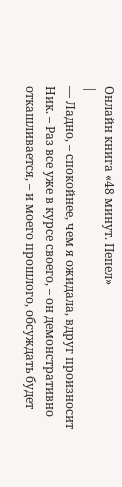Онлайн книга «48 минут. Пепел»
|
— Ладно, – спокойнее, чем я ожидала, вдруг произносит Ник. – Раз все уже в курсе своего, – он демонстративно откашливается, – и моего прошлого, обсуждать будет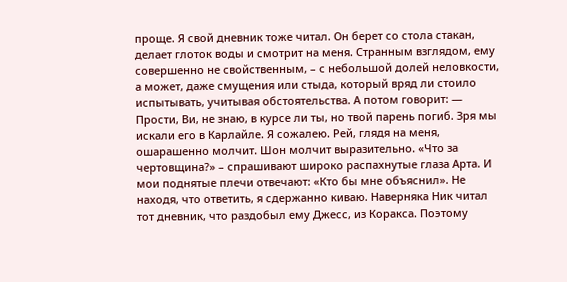проще. Я свой дневник тоже читал. Он берет со стола стакан, делает глоток воды и смотрит на меня. Странным взглядом, ему совершенно не свойственным, – с небольшой долей неловкости, а может, даже смущения или стыда, который вряд ли стоило испытывать, учитывая обстоятельства. А потом говорит: — Прости, Ви, не знаю, в курсе ли ты, но твой парень погиб. Зря мы искали его в Карлайле. Я сожалею. Рей, глядя на меня, ошарашенно молчит. Шон молчит выразительно. «Что за чертовщина?» – спрашивают широко распахнутые глаза Арта. И мои поднятые плечи отвечают: «Кто бы мне объяснил». Не находя, что ответить, я сдержанно киваю. Наверняка Ник читал тот дневник, что раздобыл ему Джесс, из Коракса. Поэтому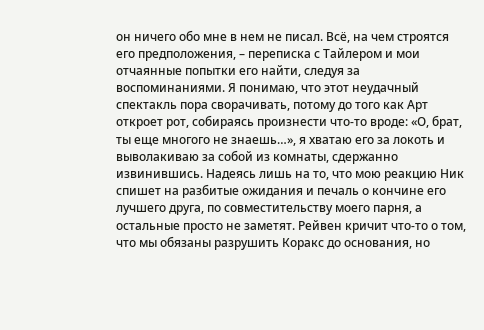он ничего обо мне в нем не писал. Всё, на чем строятся его предположения, – переписка с Тайлером и мои отчаянные попытки его найти, следуя за воспоминаниями. Я понимаю, что этот неудачный спектакль пора сворачивать, потому до того как Арт откроет рот, собираясь произнести что-то вроде: «О, брат, ты еще многого не знаешь…», я хватаю его за локоть и выволакиваю за собой из комнаты, сдержанно извинившись. Надеясь лишь на то, что мою реакцию Ник спишет на разбитые ожидания и печаль о кончине его лучшего друга, по совместительству моего парня, а остальные просто не заметят. Рейвен кричит что-то о том, что мы обязаны разрушить Коракс до основания, но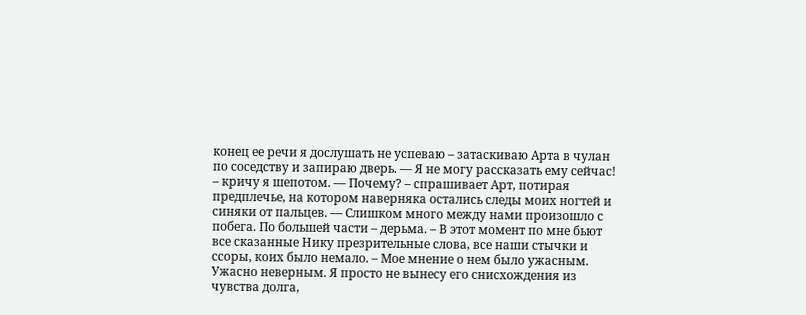конец ее речи я дослушать не успеваю – затаскиваю Арта в чулан по соседству и запираю дверь. — Я не могу рассказать ему сейчас! – кричу я шепотом. — Почему? – спрашивает Арт, потирая предплечье, на котором наверняка остались следы моих ногтей и синяки от пальцев. — Слишком много между нами произошло с побега. По большей части – дерьма. – В этот момент по мне бьют все сказанные Нику презрительные слова, все наши стычки и ссоры, коих было немало. – Мое мнение о нем было ужасным. Ужасно неверным. Я просто не вынесу его снисхождения из чувства долга,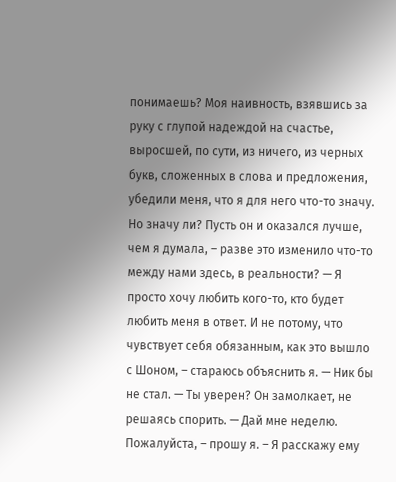понимаешь? Моя наивность, взявшись за руку с глупой надеждой на счастье, выросшей, по сути, из ничего, из черных букв, сложенных в слова и предложения, убедили меня, что я для него что-то значу. Но значу ли? Пусть он и оказался лучше, чем я думала, – разве это изменило что-то между нами здесь, в реальности? — Я просто хочу любить кого-то, кто будет любить меня в ответ. И не потому, что чувствует себя обязанным, как это вышло с Шоном, – стараюсь объяснить я. — Ник бы не стал. — Ты уверен? Он замолкает, не решаясь спорить. — Дай мне неделю. Пожалуйста, – прошу я. – Я расскажу ему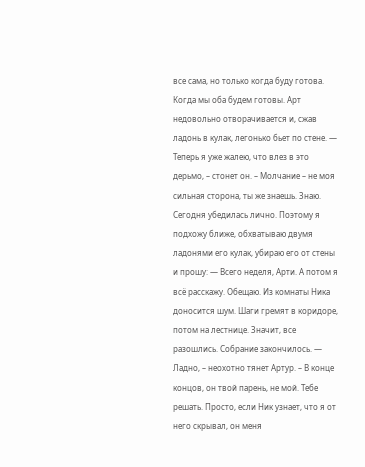все сама, но только когда буду готова. Когда мы оба будем готовы. Арт недовольно отворачивается и, сжав ладонь в кулак, легонько бьет по стене. — Теперь я уже жалею, что влез в это дерьмо, – стонет он. – Молчание – не моя сильная сторона, ты же знаешь. Знаю. Сегодня убедилась лично. Поэтому я подхожу ближе, обхватываю двумя ладонями его кулак, убираю его от стены и прошу: — Всего неделя, Арти. А потом я всё расскажу. Обещаю. Из комнаты Ника доносится шум. Шаги гремят в коридоре, потом на лестнице. Значит, все разошлись. Собрание закончилось. — Ладно, – неохотно тянет Артур. – В конце концов, он твой парень, не мой. Тебе решать. Просто, если Ник узнает, что я от него скрывал, он меня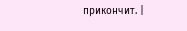прикончит. |